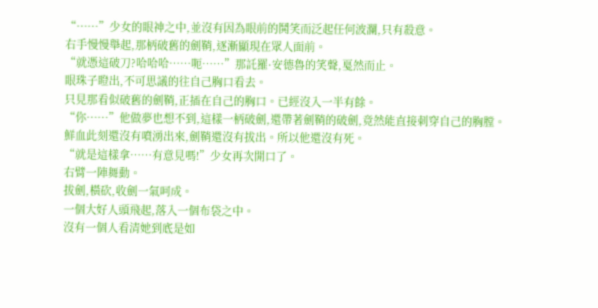“……”少女的眼神之中,並沒有因為眼前的鬨笑而泛起任何波瀾,只有殺意。
右手慢慢舉起,那柄破舊的劍鞘,逐漸顯現在眾人面前。
“就憑這破刀?哈哈哈……呃……”那託羅·安德魯的笑聲,戛然而止。
眼珠子瞪出,不可思議的往自己胸口看去。
只見那看似破舊的劍鞘,正插在自己的胸口。已經沒入一半有餘。
“你……”他做夢也想不到,這樣一柄破劍,還帶著劍鞘的破劍,竟然能直接刺穿自己的胸膛。
鮮血此刻還沒有噴湧出來,劍鞘還沒有拔出。所以他還沒有死。
“就是這樣拿……有意見嗎!”少女再次開口了。
右臂一陣舞動。
拔劍,橫砍,收劍一氣呵成。
一個大好人頭飛起,落入一個布袋之中。
沒有一個人看清她到底是如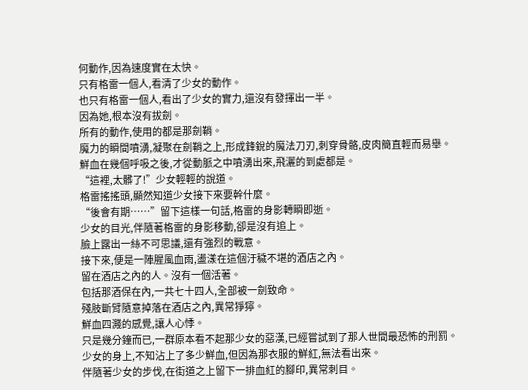何動作,因為速度實在太快。
只有格雷一個人,看清了少女的動作。
也只有格雷一個人,看出了少女的實力,還沒有發揮出一半。
因為她,根本沒有拔劍。
所有的動作,使用的都是那劍鞘。
魔力的瞬間噴湧,凝聚在劍鞘之上,形成鋒銳的魔法刀刃,刺穿骨骼,皮肉簡直輕而易舉。
鮮血在幾個呼吸之後,才從動脈之中噴湧出來,飛灑的到處都是。
“這裡,太髒了!”少女輕輕的說道。
格雷搖搖頭,顯然知道少女接下來要幹什麼。
“後會有期……”留下這樣一句話,格雷的身影轉瞬即逝。
少女的目光,伴隨著格雷的身影移動,卻是沒有追上。
臉上露出一絲不可思議,還有強烈的戰意。
接下來,便是一陣腥風血雨,盪漾在這個汙穢不堪的酒店之內。
留在酒店之內的人。沒有一個活著。
包括那酒保在內,一共七十四人,全部被一劍致命。
殘肢斷臂隨意掉落在酒店之內,異常猙獰。
鮮血四濺的感覺,讓人心悸。
只是幾分鐘而已,一群原本看不起那少女的惡漢,已經嘗試到了那人世間最恐怖的刑罰。
少女的身上,不知沾上了多少鮮血,但因為那衣服的鮮紅,無法看出來。
伴隨著少女的步伐,在街道之上留下一排血紅的腳印,異常刺目。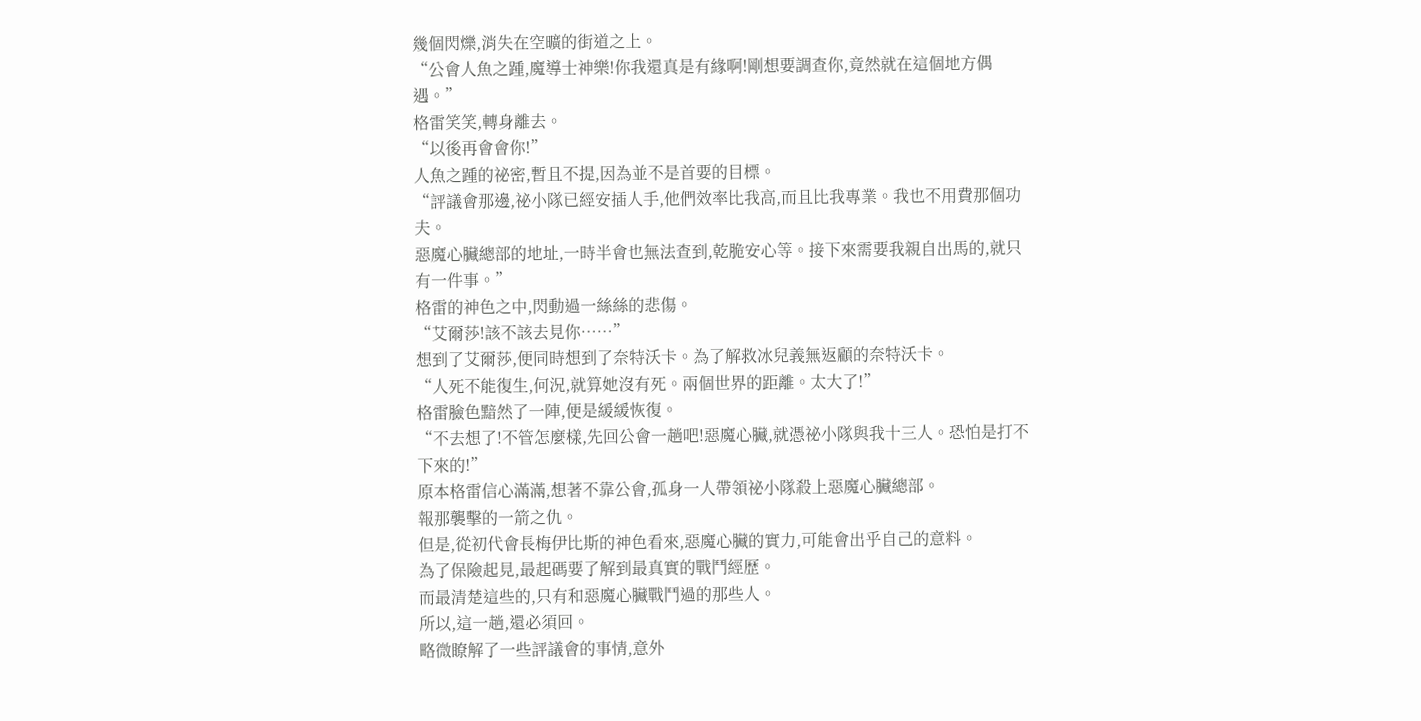幾個閃爍,消失在空曠的街道之上。
“公會人魚之踵,魔導士神樂!你我還真是有緣啊!剛想要調查你,竟然就在這個地方偶遇。”
格雷笑笑,轉身離去。
“以後再會會你!”
人魚之踵的祕密,暫且不提,因為並不是首要的目標。
“評議會那邊,祕小隊已經安插人手,他們效率比我高,而且比我專業。我也不用費那個功夫。
惡魔心臟總部的地址,一時半會也無法查到,乾脆安心等。接下來需要我親自出馬的,就只有一件事。”
格雷的神色之中,閃動過一絲絲的悲傷。
“艾爾莎!該不該去見你……”
想到了艾爾莎,便同時想到了奈特沃卡。為了解救冰兒義無返顧的奈特沃卡。
“人死不能復生,何況,就算她沒有死。兩個世界的距離。太大了!”
格雷臉色黯然了一陣,便是緩緩恢復。
“不去想了!不管怎麼樣,先回公會一趟吧!惡魔心臟,就憑祕小隊與我十三人。恐怕是打不下來的!”
原本格雷信心滿滿,想著不靠公會,孤身一人帶領祕小隊殺上惡魔心臟總部。
報那襲擊的一箭之仇。
但是,從初代會長梅伊比斯的神色看來,惡魔心臟的實力,可能會出乎自己的意料。
為了保險起見,最起碼要了解到最真實的戰鬥經歷。
而最清楚這些的,只有和惡魔心臟戰鬥過的那些人。
所以,這一趟,還必須回。
略微瞭解了一些評議會的事情,意外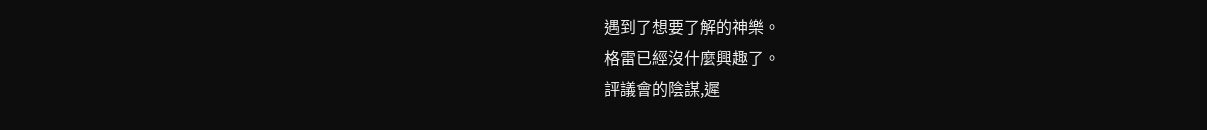遇到了想要了解的神樂。
格雷已經沒什麼興趣了。
評議會的陰謀,遲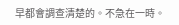早都會調查清楚的。不急在一時。